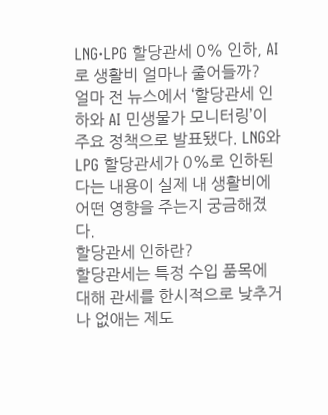LNG·LPG 할당관세 0% 인하, AI로 생활비 얼마나 줄어들까?
얼마 전 뉴스에서 ‘할당관세 인하와 AI 민생물가 모니터링’이 주요 정책으로 발표됐다. LNG와 LPG 할당관세가 0%로 인하된다는 내용이 실제 내 생활비에 어떤 영향을 주는지 궁금해졌다.
할당관세 인하란?
할당관세는 특정 수입 품목에 대해 관세를 한시적으로 낮추거나 없애는 제도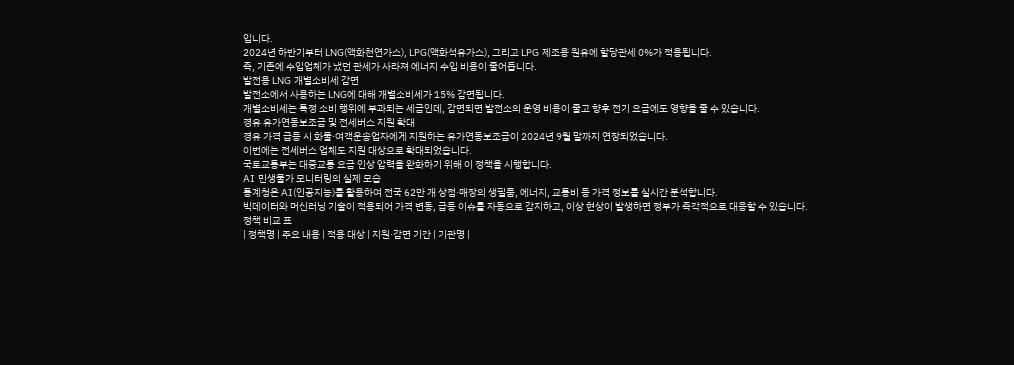입니다.
2024년 하반기부터 LNG(액화천연가스), LPG(액화석유가스), 그리고 LPG 제조용 원유에 할당관세 0%가 적용됩니다.
즉, 기존에 수입업체가 냈던 관세가 사라져 에너지 수입 비용이 줄어듭니다.
발전용 LNG 개별소비세 감면
발전소에서 사용하는 LNG에 대해 개별소비세가 15% 감면됩니다.
개별소비세는 특정 소비 행위에 부과되는 세금인데, 감면되면 발전소의 운영 비용이 줄고 향후 전기 요금에도 영향을 줄 수 있습니다.
경유 유가연동보조금 및 전세버스 지원 확대
경유 가격 급등 시 화물·여객운송업자에게 지원하는 유가연동보조금이 2024년 9월 말까지 연장되었습니다.
이번에는 전세버스 업체도 지원 대상으로 확대되었습니다.
국토교통부는 대중교통 요금 인상 압력을 완화하기 위해 이 정책을 시행합니다.
AI 민생물가 모니터링의 실제 모습
통계청은 AI(인공지능)를 활용하여 전국 62만 개 상점·매장의 생필품, 에너지, 교통비 등 가격 정보를 실시간 분석합니다.
빅데이터와 머신러닝 기술이 적용되어 가격 변동, 급등 이슈를 자동으로 감지하고, 이상 현상이 발생하면 정부가 즉각적으로 대응할 수 있습니다.
정책 비교 표
| 정책명 | 주요 내용 | 적용 대상 | 지원·감면 기간 | 기관명 |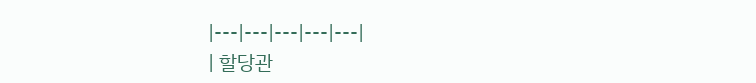|---|---|---|---|---|
| 할당관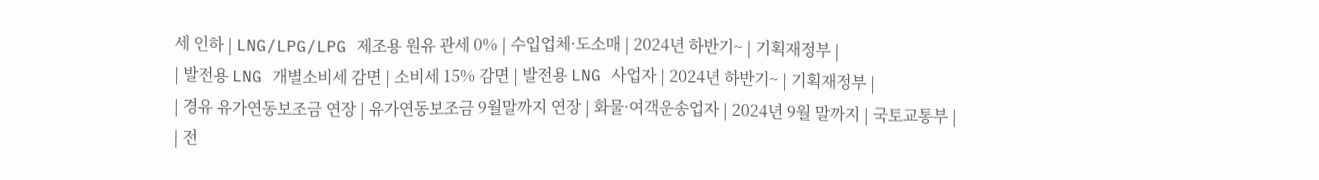세 인하 | LNG/LPG/LPG 제조용 원유 관세 0% | 수입업체·도소매 | 2024년 하반기~ | 기획재정부 |
| 발전용 LNG 개별소비세 감면 | 소비세 15% 감면 | 발전용 LNG 사업자 | 2024년 하반기~ | 기획재정부 |
| 경유 유가연동보조금 연장 | 유가연동보조금 9월말까지 연장 | 화물·여객운송업자 | 2024년 9월 말까지 | 국토교통부 |
| 전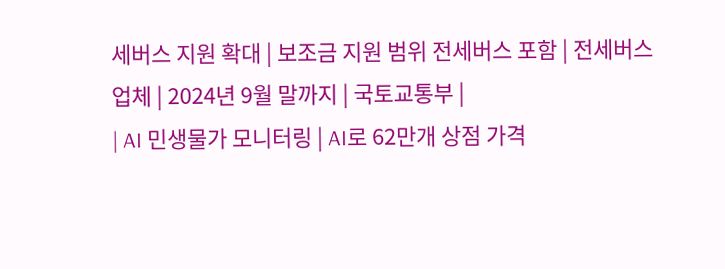세버스 지원 확대 | 보조금 지원 범위 전세버스 포함 | 전세버스 업체 | 2024년 9월 말까지 | 국토교통부 |
| AI 민생물가 모니터링 | AI로 62만개 상점 가격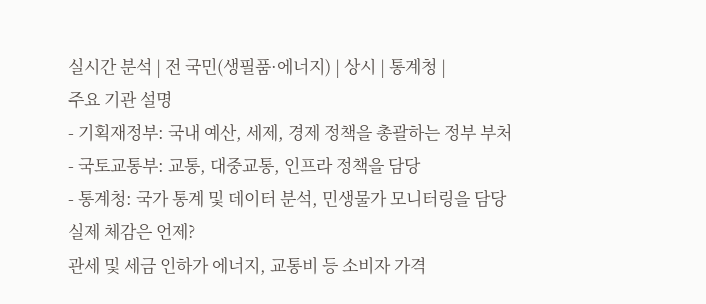실시간 분석 | 전 국민(생필품·에너지) | 상시 | 통계청 |
주요 기관 설명
- 기획재정부: 국내 예산, 세제, 경제 정책을 총괄하는 정부 부처
- 국토교통부: 교통, 대중교통, 인프라 정책을 담당
- 통계청: 국가 통계 및 데이터 분석, 민생물가 모니터링을 담당
실제 체감은 언제?
관세 및 세금 인하가 에너지, 교통비 등 소비자 가격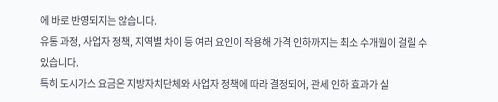에 바로 반영되지는 않습니다.
유통 과정, 사업자 정책, 지역별 차이 등 여러 요인이 작용해 가격 인하까지는 최소 수개월이 걸릴 수 있습니다.
특히 도시가스 요금은 지방자치단체와 사업자 정책에 따라 결정되어, 관세 인하 효과가 실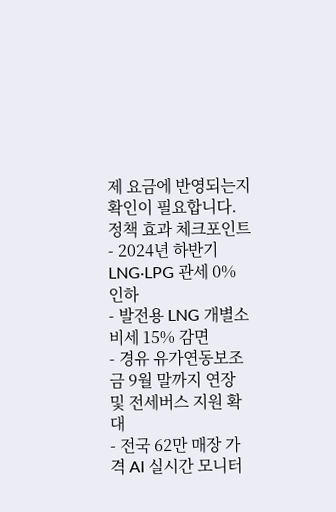제 요금에 반영되는지 확인이 필요합니다.
정책 효과 체크포인트
- 2024년 하반기 LNG·LPG 관세 0% 인하
- 발전용 LNG 개별소비세 15% 감면
- 경유 유가연동보조금 9월 말까지 연장 및 전세버스 지원 확대
- 전국 62만 매장 가격 AI 실시간 모니터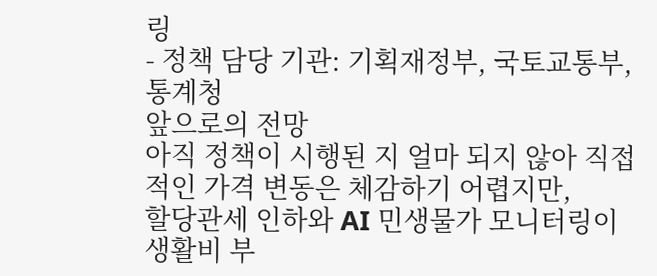링
- 정책 담당 기관: 기획재정부, 국토교통부, 통계청
앞으로의 전망
아직 정책이 시행된 지 얼마 되지 않아 직접적인 가격 변동은 체감하기 어렵지만,
할당관세 인하와 AI 민생물가 모니터링이 생활비 부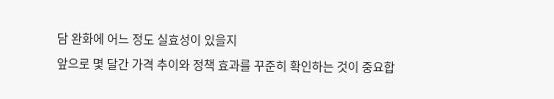담 완화에 어느 정도 실효성이 있을지
앞으로 몇 달간 가격 추이와 정책 효과를 꾸준히 확인하는 것이 중요합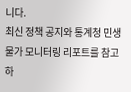니다.
최신 정책 공지와 통계청 민생물가 모니터링 리포트를 참고하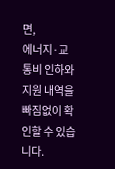면,
에너지·교통비 인하와 지원 내역을 빠짐없이 확인할 수 있습니다.